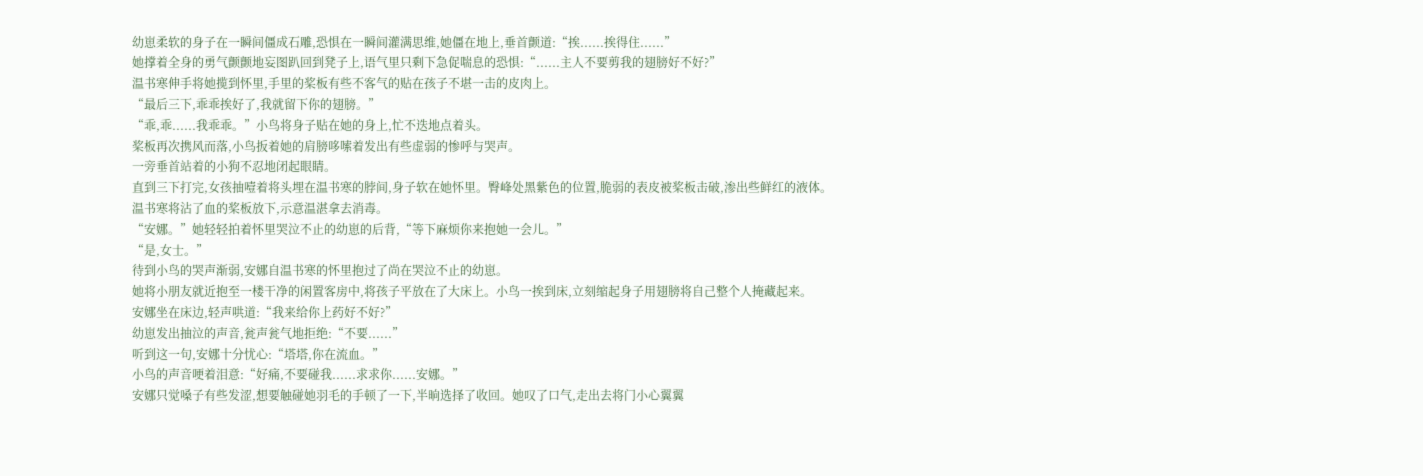幼崽柔软的身子在一瞬间僵成石雕,恐惧在一瞬间灌满思维,她僵在地上,垂首颤道:“挨......挨得住......”
她撑着全身的勇气颤颤地妄图趴回到凳子上,语气里只剩下急促喘息的恐惧:“......主人不要剪我的翅膀好不好?”
温书寒伸手将她揽到怀里,手里的桨板有些不客气的贴在孩子不堪一击的皮肉上。
“最后三下,乖乖挨好了,我就留下你的翅膀。”
“乖,乖......我乖乖。”小鸟将身子贴在她的身上,忙不迭地点着头。
桨板再次携风而落,小鸟扳着她的肩膀哆嗦着发出有些虚弱的惨呼与哭声。
一旁垂首站着的小狗不忍地闭起眼睛。
直到三下打完,女孩抽噎着将头埋在温书寒的脖间,身子软在她怀里。臀峰处黑紫色的位置,脆弱的表皮被桨板击破,渗出些鲜红的液体。
温书寒将沾了血的桨板放下,示意温湛拿去消毒。
“安娜。”她轻轻拍着怀里哭泣不止的幼崽的后背,“等下麻烦你来抱她一会儿。”
“是,女士。”
待到小鸟的哭声渐弱,安娜自温书寒的怀里抱过了尚在哭泣不止的幼崽。
她将小朋友就近抱至一楼干净的闲置客房中,将孩子平放在了大床上。小鸟一挨到床,立刻缩起身子用翅膀将自己整个人掩藏起来。
安娜坐在床边,轻声哄道:“我来给你上药好不好?”
幼崽发出抽泣的声音,瓮声瓮气地拒绝:“不要......”
听到这一句,安娜十分忧心:“塔塔,你在流血。”
小鸟的声音哽着泪意:“好痛,不要碰我......求求你......安娜。”
安娜只觉嗓子有些发涩,想要触碰她羽毛的手顿了一下,半晌选择了收回。她叹了口气,走出去将门小心翼翼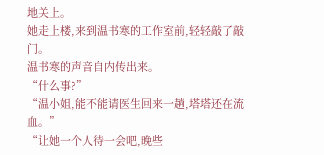地关上。
她走上楼,来到温书寒的工作室前,轻轻敲了敲门。
温书寒的声音自内传出来。
“什么事?”
“温小姐,能不能请医生回来一趟,塔塔还在流血。”
“让她一个人待一会吧,晚些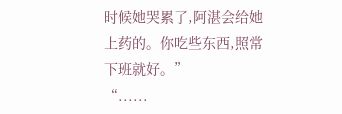时候她哭累了,阿湛会给她上药的。你吃些东西,照常下班就好。”
“......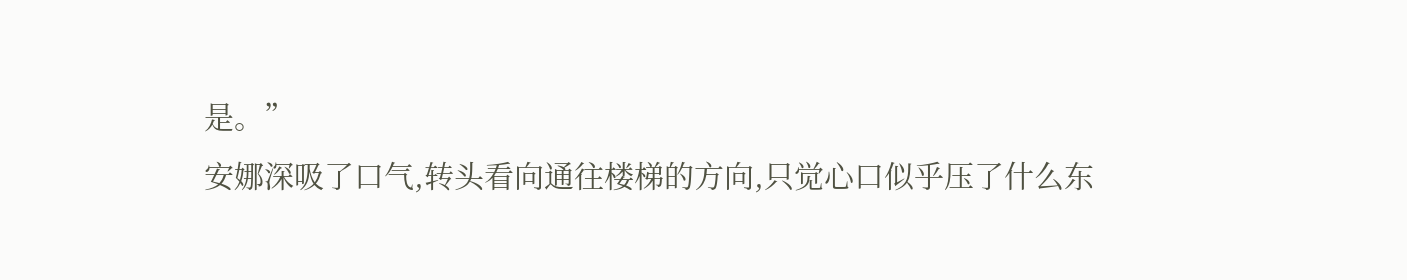是。”
安娜深吸了口气,转头看向通往楼梯的方向,只觉心口似乎压了什么东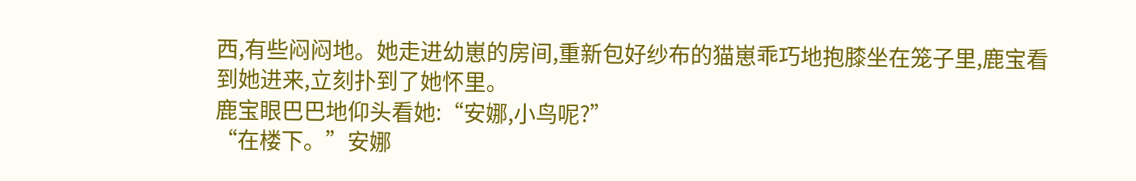西,有些闷闷地。她走进幼崽的房间,重新包好纱布的猫崽乖巧地抱膝坐在笼子里,鹿宝看到她进来,立刻扑到了她怀里。
鹿宝眼巴巴地仰头看她:“安娜,小鸟呢?”
“在楼下。”安娜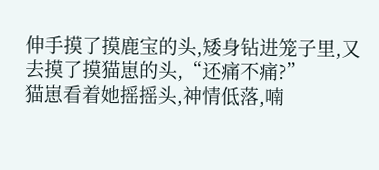伸手摸了摸鹿宝的头,矮身钻进笼子里,又去摸了摸猫崽的头,“还痛不痛?”
猫崽看着她摇摇头,神情低落,喃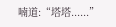喃道:“塔塔......”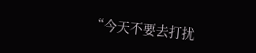“今天不要去打扰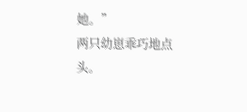她。”
两只幼崽乖巧地点头。